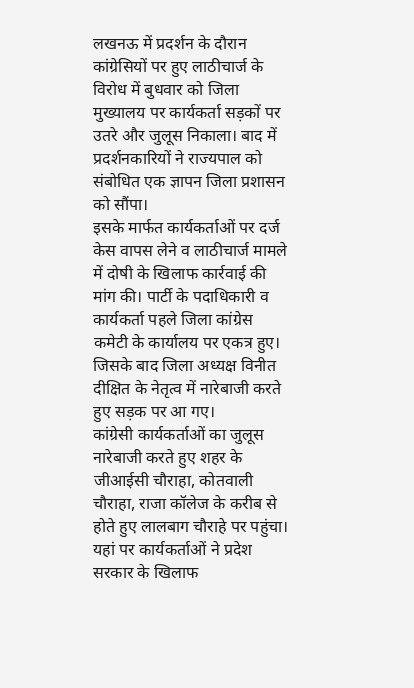लखनऊ में प्रदर्शन के दौरान कांग्रेसियों पर हुए लाठीचार्ज के विरोध में बुधवार को जिला मुख्यालय पर कार्यकर्ता सड़कों पर उतरे और जुलूस निकाला। बाद में प्रदर्शनकारियों ने राज्यपाल को संबोधित एक ज्ञापन जिला प्रशासन को सौंपा।
इसके मार्फत कार्यकर्ताओं पर दर्ज केस वापस लेने व लाठीचार्ज मामले में दोषी के खिलाफ कार्रवाई की मांग की। पार्टी के पदाधिकारी व कार्यकर्ता पहले जिला कांग्रेस कमेटी के कार्यालय पर एकत्र हुए। जिसके बाद जिला अध्यक्ष विनीत दीक्षित के नेतृत्व में नारेबाजी करते हुए सड़क पर आ गए।
कांग्रेसी कार्यकर्ताओं का जुलूस नारेबाजी करते हुए शहर के जीआईसी चौराहा, कोतवाली चौराहा, राजा कॉलेज के करीब से होते हुए लालबाग चौराहे पर पहुंचा। यहां पर कार्यकर्ताओं ने प्रदेश सरकार के खिलाफ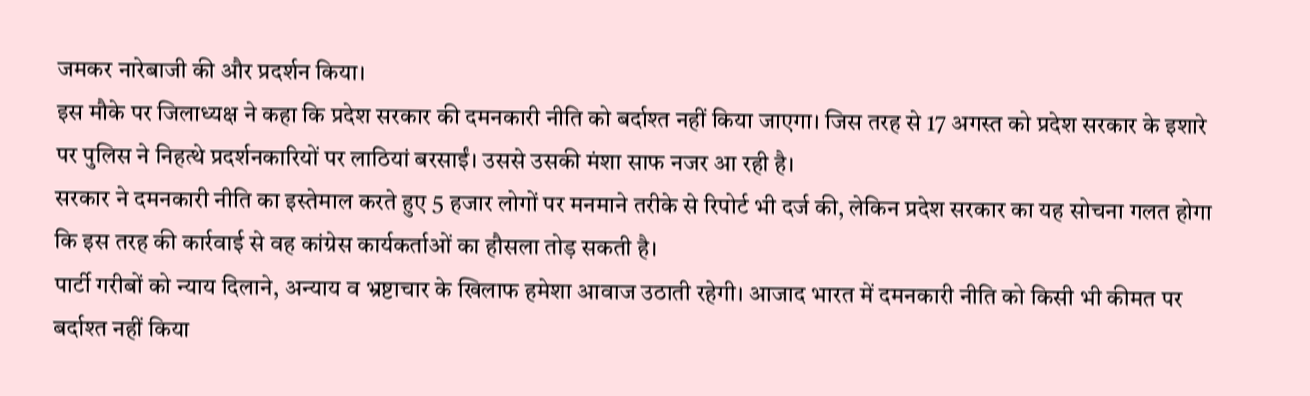जमकर नारेबाजी की और प्रदर्शन किया।
इस मौके पर जिलाध्यक्ष ने कहा कि प्रदेश सरकार की दमनकारी नीति को बर्दाश्त नहीं किया जाएगा। जिस तरह से 17 अगस्त को प्रदेश सरकार के इशारे पर पुलिस ने निहत्थे प्रदर्शनकारियों पर लाठियां बरसाईं। उससे उसकी मंशा साफ नजर आ रही है।
सरकार ने दमनकारी नीति का इस्तेमाल करते हुए 5 हजार लोगों पर मनमाने तरीके से रिपोर्ट भी दर्ज की, लेकिन प्रदेश सरकार का यह सोचना गलत होगा कि इस तरह की कार्रवाई से वह कांग्रेस कार्यकर्ताओं का हौसला तोड़ सकती है।
पार्टी गरीबों को न्याय दिलाने, अन्याय व भ्रष्टाचार के खिलाफ हमेशा आवाज उठाती रहेगी। आजाद भारत में दमनकारी नीति को किसी भी कीमत पर बर्दाश्त नहीं किया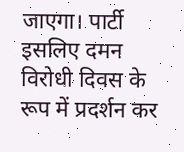जाएगा। पार्टी इसलिए दमन विरोधी दिवस के रूप में प्रदर्शन कर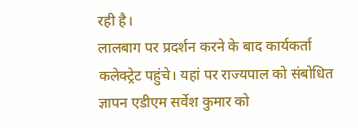रही है।
लालबाग पर प्रदर्शन करने के बाद कार्यकर्ता कलेक्ट्रेट पहुंचे। यहां पर राज्यपाल को संबोधित ज्ञापन एडीएम सर्वेश कुमार को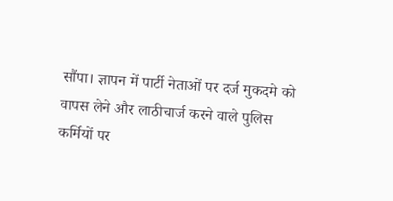सौंपा। ज्ञापन में पार्टी नेताओं पर दर्ज मुकदमे को वापस लेने और लाठीचार्ज करने वाले पुलिस कर्मियों पर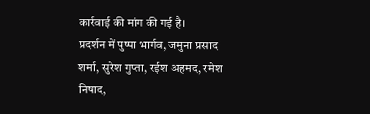कार्रवाई की मांग की गई है।
प्रदर्शन में पुष्पा भार्गव, जमुना प्रसाद शर्मा, सुरेश गुप्ता, रईश अहमद, रमेश निषाद,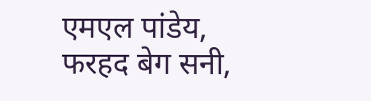एमएल पांडेय, फरहद बेग सनी,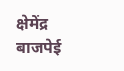क्षेमेंद्र बाजपेई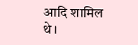आदि शामिल थे।